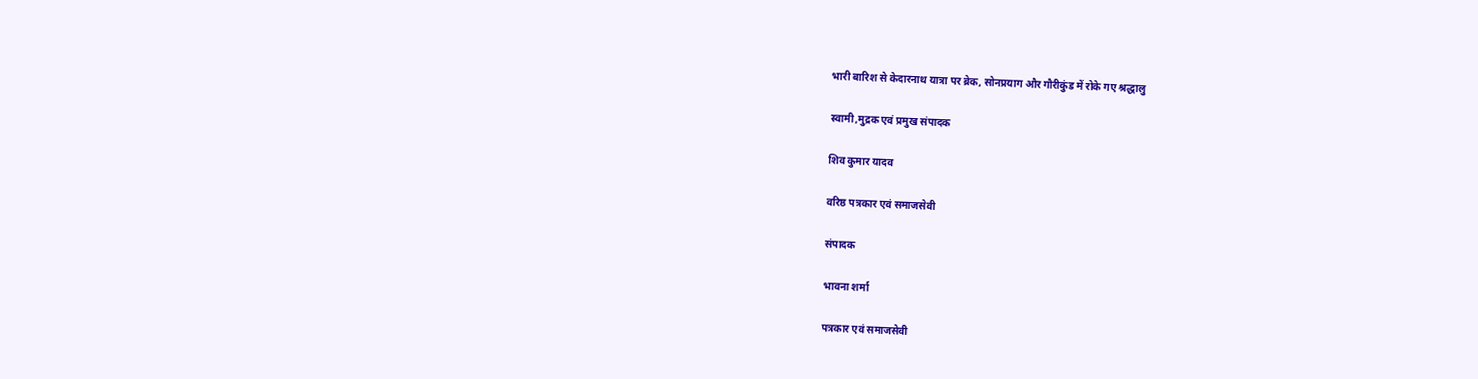भारी बारिश से केदारनाथ यात्रा पर ब्रेक, सोनप्रयाग और गौरीकुंड में रोके गए श्रद्धालु

स्वामी,मुद्रक एवं प्रमुख संपादक

शिव कुमार यादव

वरिष्ठ पत्रकार एवं समाजसेवी

संपादक

भावना शर्मा

पत्रकार एवं समाजसेवी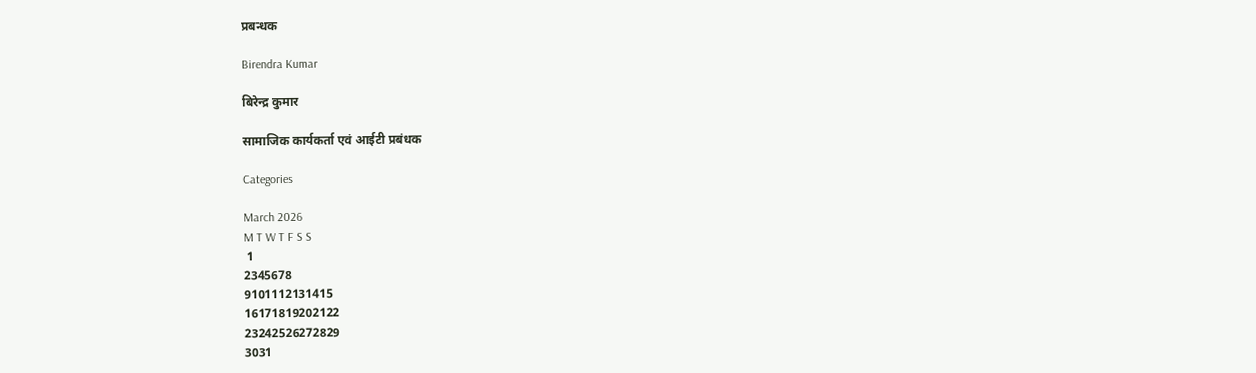प्रबन्धक

Birendra Kumar

बिरेन्द्र कुमार

सामाजिक कार्यकर्ता एवं आईटी प्रबंधक

Categories

March 2026
M T W T F S S
 1
2345678
9101112131415
16171819202122
23242526272829
3031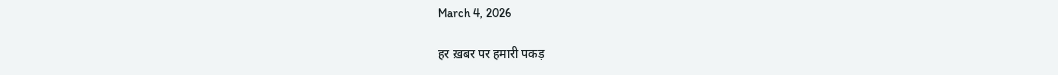March 4, 2026

हर ख़बर पर हमारी पकड़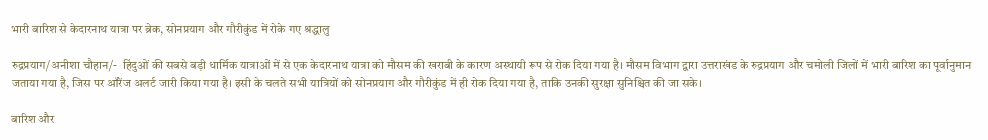भारी बारिश से केदारनाथ यात्रा पर ब्रेक, सोनप्रयाग और गौरीकुंड में रोके गए श्रद्धालु

रुद्रप्रयाग/अनीशा चौहान/-  हिंदुओं की सबसे बड़ी धार्मिक यात्राओं में से एक केदारनाथ यात्रा को मौसम की खराबी के कारण अस्थायी रूप से रोक दिया गया है। मौसम विभाग द्वारा उत्तराखंड के रुद्रप्रयाग और चमोली जिलों में भारी बारिश का पूर्वानुमान जताया गया है, जिस पर ऑरेंज अलर्ट जारी किया गया है। इसी के चलते सभी यात्रियों को सोनप्रयाग और गौरीकुंड में ही रोक दिया गया है, ताकि उनकी सुरक्षा सुनिश्चित की जा सके।

बारिश और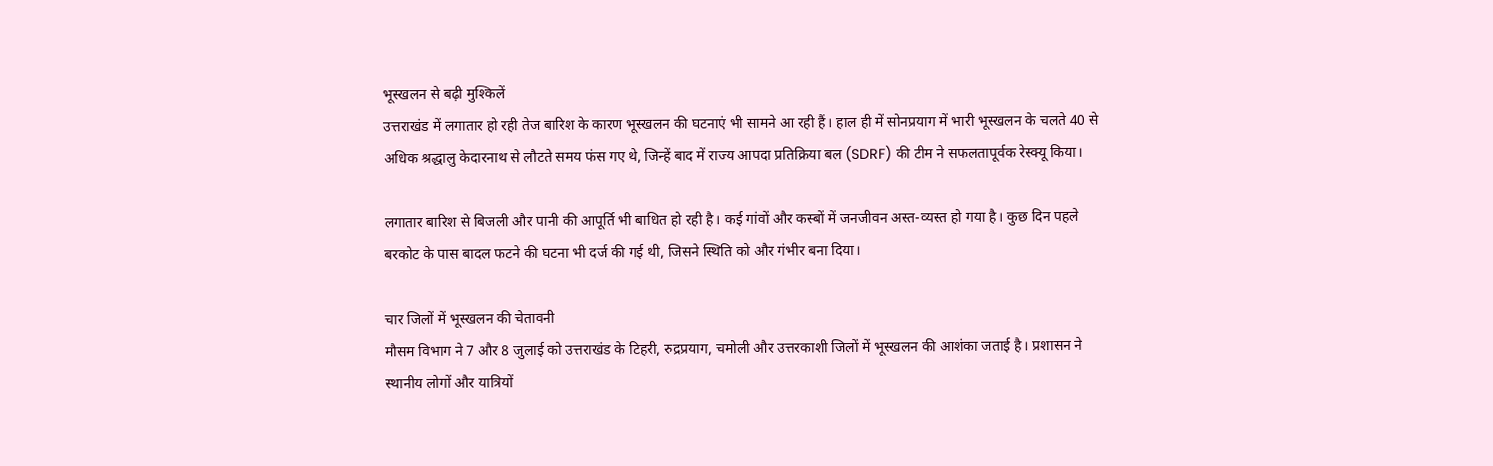भूस्खलन से बढ़ी मुश्किलें
उत्तराखंड में लगातार हो रही तेज बारिश के कारण भूस्खलन की घटनाएं भी सामने आ रही हैं। हाल ही में सोनप्रयाग में भारी भूस्खलन के चलते 40 से अधिक श्रद्धालु केदारनाथ से लौटते समय फंस गए थे, जिन्हें बाद में राज्य आपदा प्रतिक्रिया बल (SDRF) की टीम ने सफलतापूर्वक रेस्क्यू किया।

लगातार बारिश से बिजली और पानी की आपूर्ति भी बाधित हो रही है। कई गांवों और कस्बों में जनजीवन अस्त-व्यस्त हो गया है। कुछ दिन पहले बरकोट के पास बादल फटने की घटना भी दर्ज की गई थी, जिसने स्थिति को और गंभीर बना दिया।

चार जिलों में भूस्खलन की चेतावनी
मौसम विभाग ने 7 और 8 जुलाई को उत्तराखंड के टिहरी, रुद्रप्रयाग, चमोली और उत्तरकाशी जिलों में भूस्खलन की आशंका जताई है। प्रशासन ने स्थानीय लोगों और यात्रियों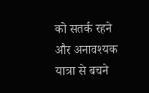को सतर्क रहने और अनावश्यक यात्रा से बचने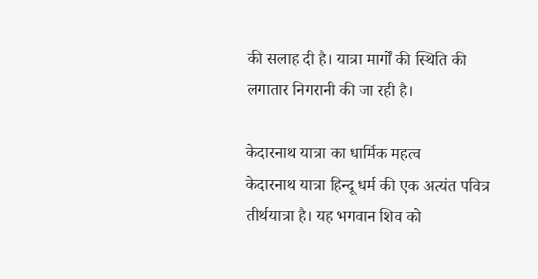की सलाह दी है। यात्रा मार्गों की स्थिति की लगातार निगरानी की जा रही है।

केदारनाथ यात्रा का धार्मिक महत्व
केदारनाथ यात्रा हिन्दू धर्म की एक अत्यंत पवित्र तीर्थयात्रा है। यह भगवान शिव को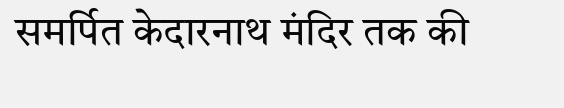समर्पित केदारनाथ मंदिर तक की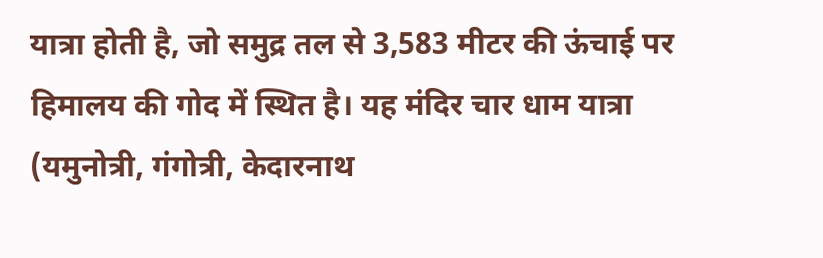यात्रा होती है, जो समुद्र तल से 3,583 मीटर की ऊंचाई पर हिमालय की गोद में स्थित है। यह मंदिर चार धाम यात्रा (यमुनोत्री, गंगोत्री, केदारनाथ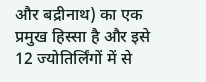और बद्रीनाथ) का एक प्रमुख हिस्सा है और इसे 12 ज्योतिर्लिंगों में से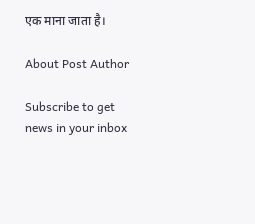एक माना जाता है।

About Post Author

Subscribe to get news in your inbox